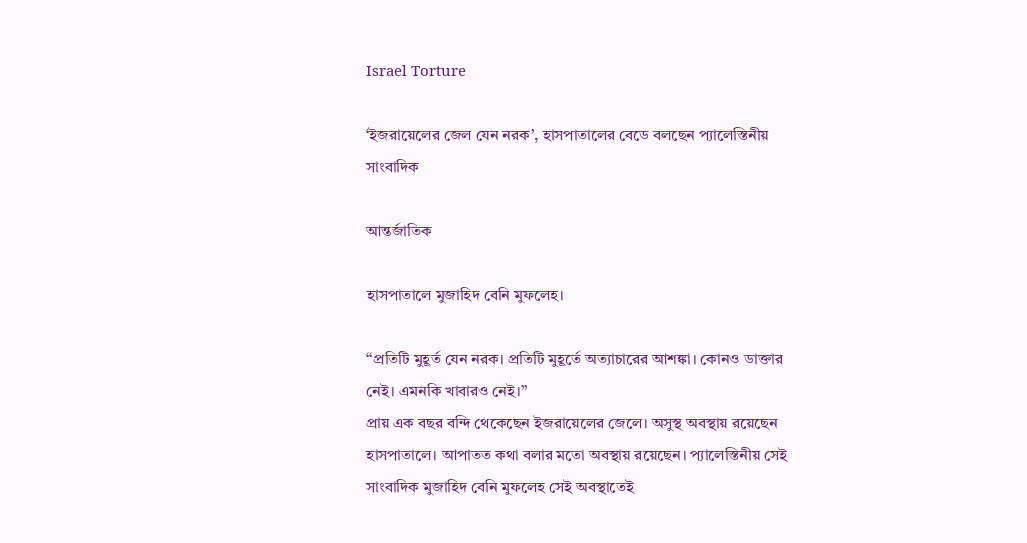Israel Torture

‘ইজরায়েলের জেল যেন নরক’, হাসপাতালের বেডে বলছেন প্যালেস্তিনীয় সাংবাদিক

আন্তর্জাতিক

হাসপাতালে মুজাহিদ বেনি মুফলেহ।

‘‘প্রতিটি মুহূর্ত যেন নরক। প্রতিটি মুহূর্তে অত্যাচারের আশঙ্কা। কোনও ডাক্তার নেই। এমনকি খাবারও নেই।’’
প্রায় এক বছর বন্দি থেকেছেন ইজরায়েলের জেলে। অসুস্থ অবস্থায় রয়েছেন হাসপাতালে। আপাতত কথা বলার মতো অবস্থায় রয়েছেন। প্যালেস্তিনীয় সেই সাংবাদিক মুজাহিদ বেনি মুফলেহ সেই অবস্থাতেই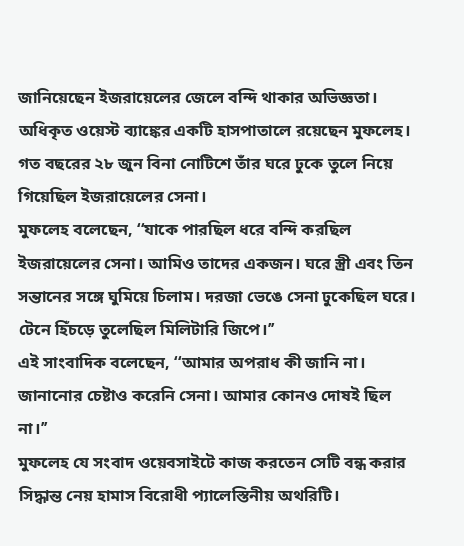জানিয়েছেন ইজরায়েলের জেলে বন্দি থাকার অভিজ্ঞতা।
অধিকৃত ওয়েস্ট ব্যাঙ্কের একটি হাসপাতালে রয়েছেন মুফলেহ। গত বছরের ২৮ জুন বিনা নোটিশে তাঁর ঘরে ঢুকে তুলে নিয়ে গিয়েছিল ইজরায়েলের সেনা।
মুফলেহ বলেছেন, ‘‘যাকে পারছিল ধরে বন্দি করছিল ইজরায়েলের সেনা। আমিও তাদের একজন। ঘরে স্ত্রী এবং তিন সন্তানের সঙ্গে ঘুমিয়ে চিলাম। দরজা ভেঙে সেনা ঢুকেছিল ঘরে। টেনে হিঁচড়ে তুলেছিল মিলিটারি জিপে।’’
এই সাংবাদিক বলেছেন, ‘‘আমার অপরাধ কী জানি না। জানানোর চেষ্টাও করেনি সেনা। আমার কোনও দোষই ছিল না।’’
মুফলেহ যে সংবাদ ওয়েবসাইটে কাজ করতেন সেটি বন্ধ করার সিদ্ধান্ত নেয় হামাস বিরোধী প্যালেস্তিনীয় অথরিটি।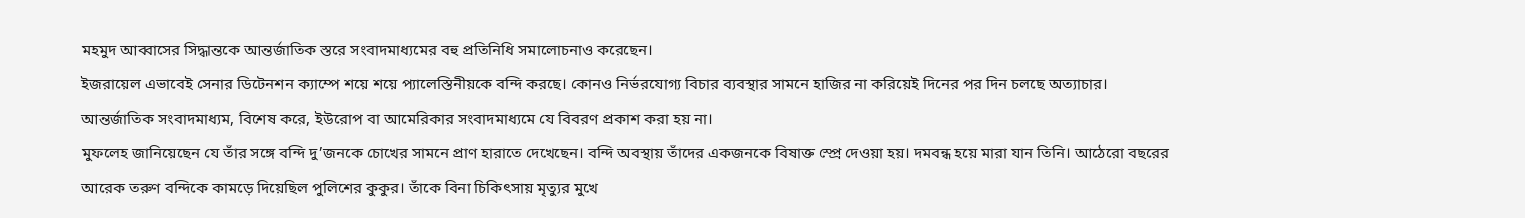মহমুদ আব্বাসের সিদ্ধান্তকে আন্তর্জাতিক স্তরে সংবাদমাধ্যমের বহু প্রতিনিধি সমালোচনাও করেছেন।
ইজরায়েল এভাবেই সেনার ডিটেনশন ক্যাম্পে শয়ে শয়ে প্যালেস্তিনীয়কে বন্দি করছে। কোনও নির্ভরযোগ্য বিচার ব্যবস্থার সামনে হাজির না করিয়েই দিনের পর দিন চলছে অত্যাচার। আন্তর্জাতিক সংবাদমাধ্যম, বিশেষ করে, ইউরোপ বা আমেরিকার সংবাদমাধ্যমে যে বিবরণ প্রকাশ করা হয় না।
মুফলেহ জানিয়েছেন যে তাঁর সঙ্গে বন্দি দু’জনকে চোখের সামনে প্রাণ হারাতে দেখেছেন। বন্দি অবস্থায় তাঁদের একজনকে বিষাক্ত স্প্রে দেওয়া হয়। দমবন্ধ হয়ে মারা যান তিনি। আঠেরো বছরের আরেক তরুণ বন্দিকে কামড়ে দিয়েছিল পুলিশের কুকুর। তাঁকে বিনা চিকিৎসায় মৃত্যুর মুখে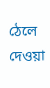ঠেলে দেওয়া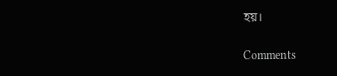হয়।

Comments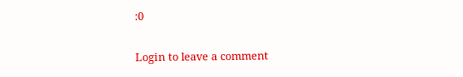:0

Login to leave a comment